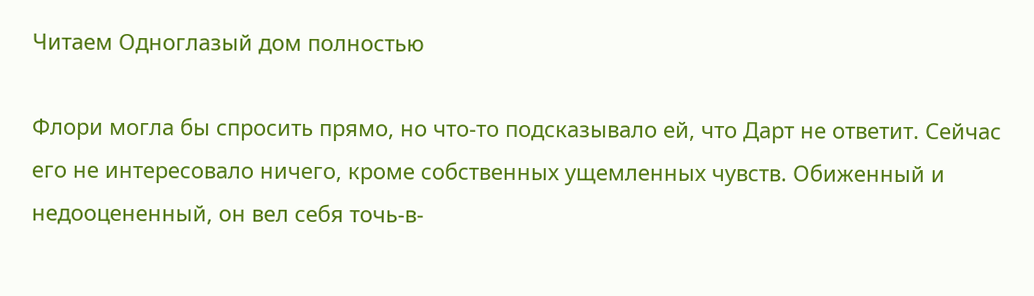Читаем Одноглазый дом полностью

Флори могла бы спросить прямо, но что-то подсказывало ей, что Дарт не ответит. Сейчас его не интересовало ничего, кроме собственных ущемленных чувств. Обиженный и недооцененный, он вел себя точь-в-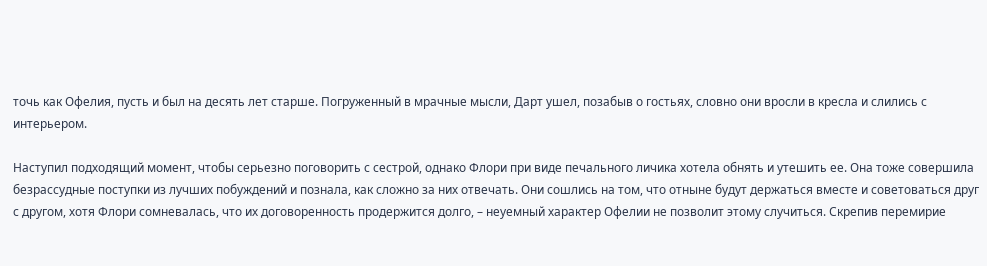точь как Офелия, пусть и был на десять лет старше. Погруженный в мрачные мысли, Дарт ушел, позабыв о гостьях, словно они вросли в кресла и слились с интерьером.

Наступил подходящий момент, чтобы серьезно поговорить с сестрой, однако Флори при виде печального личика хотела обнять и утешить ее. Она тоже совершила безрассудные поступки из лучших побуждений и познала, как сложно за них отвечать. Они сошлись на том, что отныне будут держаться вместе и советоваться друг с другом, хотя Флори сомневалась, что их договоренность продержится долго, – неуемный характер Офелии не позволит этому случиться. Скрепив перемирие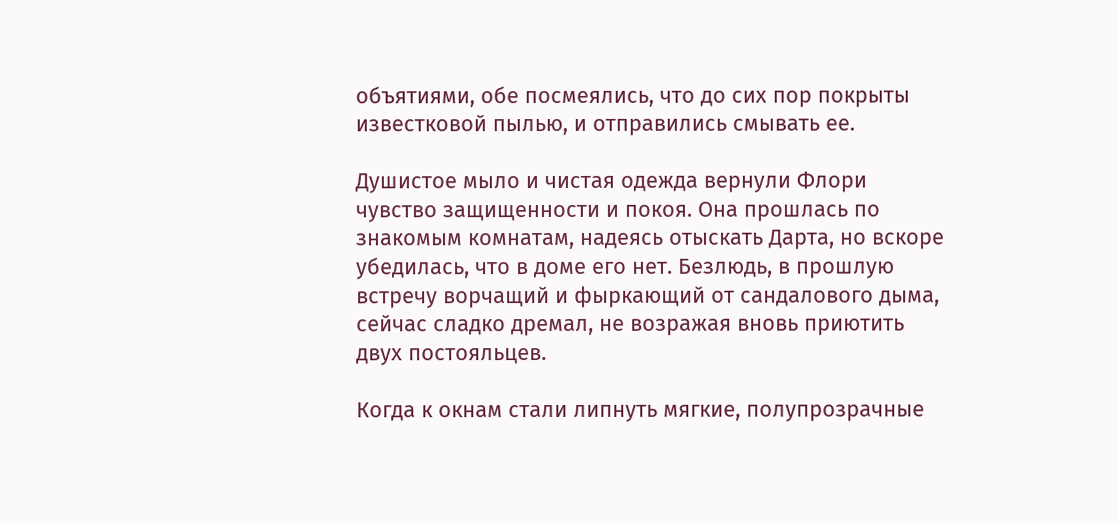объятиями, обе посмеялись, что до сих пор покрыты известковой пылью, и отправились смывать ее.

Душистое мыло и чистая одежда вернули Флори чувство защищенности и покоя. Она прошлась по знакомым комнатам, надеясь отыскать Дарта, но вскоре убедилась, что в доме его нет. Безлюдь, в прошлую встречу ворчащий и фыркающий от сандалового дыма, сейчас сладко дремал, не возражая вновь приютить двух постояльцев.

Когда к окнам стали липнуть мягкие, полупрозрачные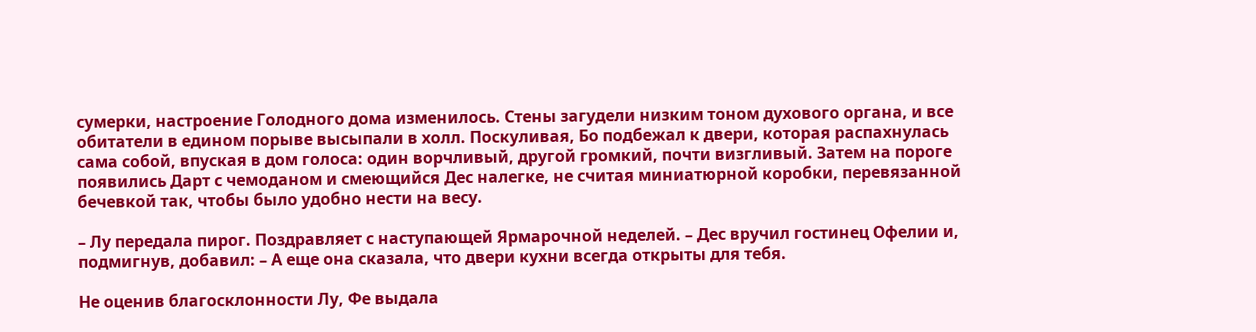сумерки, настроение Голодного дома изменилось. Стены загудели низким тоном духового органа, и все обитатели в едином порыве высыпали в холл. Поскуливая, Бо подбежал к двери, которая распахнулась сама собой, впуская в дом голоса: один ворчливый, другой громкий, почти визгливый. Затем на пороге появились Дарт с чемоданом и смеющийся Дес налегке, не считая миниатюрной коробки, перевязанной бечевкой так, чтобы было удобно нести на весу.

– Лу передала пирог. Поздравляет с наступающей Ярмарочной неделей. – Дес вручил гостинец Офелии и, подмигнув, добавил: – А еще она сказала, что двери кухни всегда открыты для тебя.

Не оценив благосклонности Лу, Фе выдала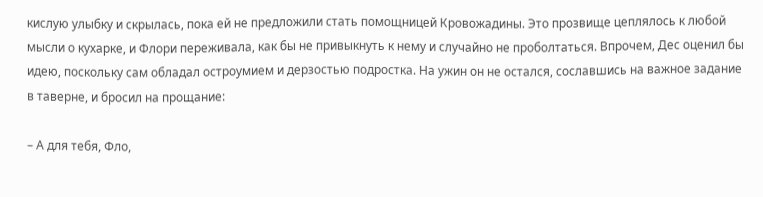кислую улыбку и скрылась, пока ей не предложили стать помощницей Кровожадины. Это прозвище цеплялось к любой мысли о кухарке, и Флори переживала, как бы не привыкнуть к нему и случайно не проболтаться. Впрочем, Дес оценил бы идею, поскольку сам обладал остроумием и дерзостью подростка. На ужин он не остался, сославшись на важное задание в таверне, и бросил на прощание:

– А для тебя, Фло,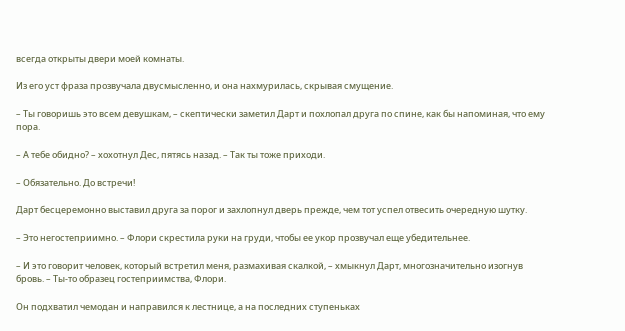всегда открыты двери моей комнаты.

Из его уст фраза прозвучала двусмысленно, и она нахмурилась, скрывая смущение.

– Ты говоришь это всем девушкам, – скептически заметил Дарт и похлопал друга по спине, как бы напоминая, что ему пора.

– А тебе обидно? – хохотнул Дес, пятясь назад. – Так ты тоже приходи.

– Обязательно. До встречи!

Дарт бесцеремонно выставил друга за порог и захлопнул дверь прежде, чем тот успел отвесить очередную шутку.

– Это негостеприимно. – Флори скрестила руки на груди, чтобы ее укор прозвучал еще убедительнее.

– И это говорит человек, который встретил меня, размахивая скалкой, – хмыкнул Дарт, многозначительно изогнув бровь. – Ты-то образец гостеприимства, Флори.

Он подхватил чемодан и направился к лестнице, а на последних ступеньках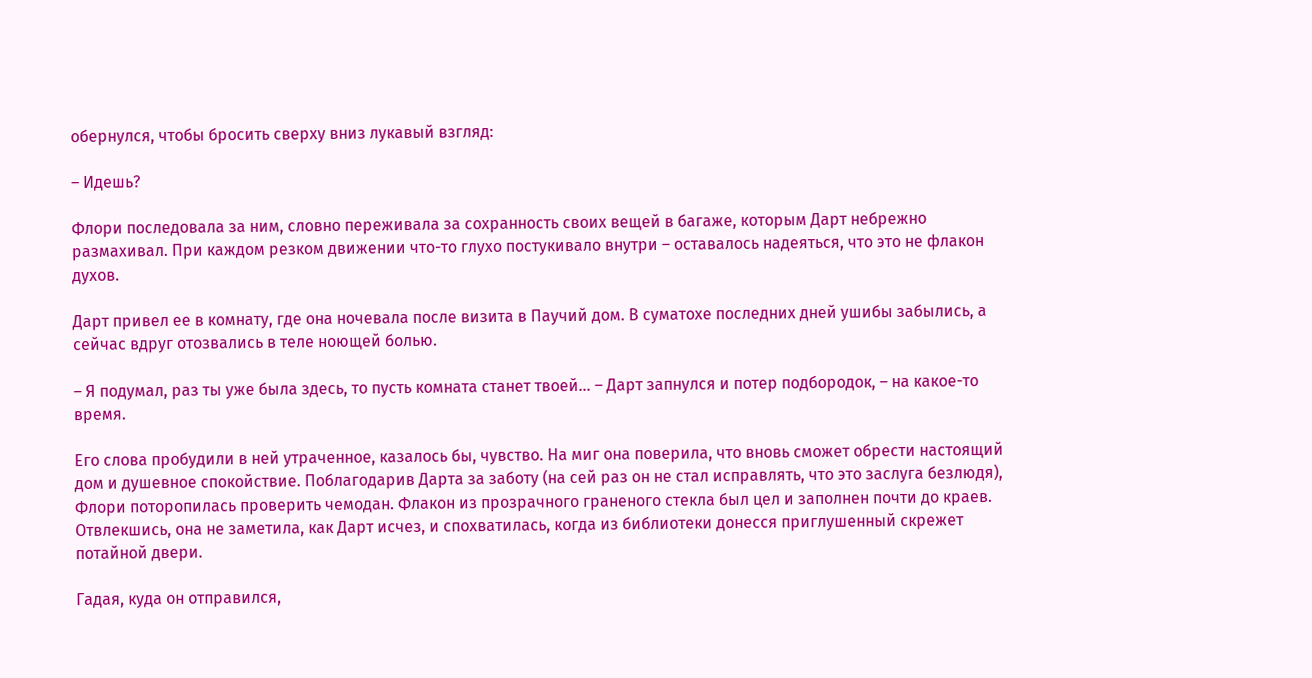обернулся, чтобы бросить сверху вниз лукавый взгляд:

– Идешь?

Флори последовала за ним, словно переживала за сохранность своих вещей в багаже, которым Дарт небрежно размахивал. При каждом резком движении что-то глухо постукивало внутри – оставалось надеяться, что это не флакон духов.

Дарт привел ее в комнату, где она ночевала после визита в Паучий дом. В суматохе последних дней ушибы забылись, а сейчас вдруг отозвались в теле ноющей болью.

– Я подумал, раз ты уже была здесь, то пусть комната станет твоей… – Дарт запнулся и потер подбородок, – на какое-то время.

Его слова пробудили в ней утраченное, казалось бы, чувство. На миг она поверила, что вновь сможет обрести настоящий дом и душевное спокойствие. Поблагодарив Дарта за заботу (на сей раз он не стал исправлять, что это заслуга безлюдя), Флори поторопилась проверить чемодан. Флакон из прозрачного граненого стекла был цел и заполнен почти до краев. Отвлекшись, она не заметила, как Дарт исчез, и спохватилась, когда из библиотеки донесся приглушенный скрежет потайной двери.

Гадая, куда он отправился,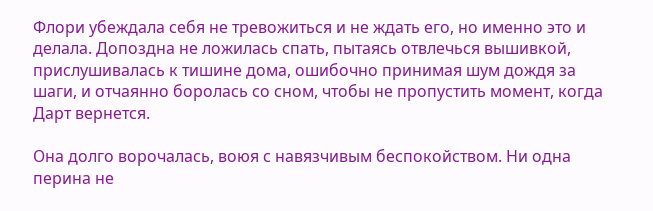Флори убеждала себя не тревожиться и не ждать его, но именно это и делала. Допоздна не ложилась спать, пытаясь отвлечься вышивкой, прислушивалась к тишине дома, ошибочно принимая шум дождя за шаги, и отчаянно боролась со сном, чтобы не пропустить момент, когда Дарт вернется.

Она долго ворочалась, воюя с навязчивым беспокойством. Ни одна перина не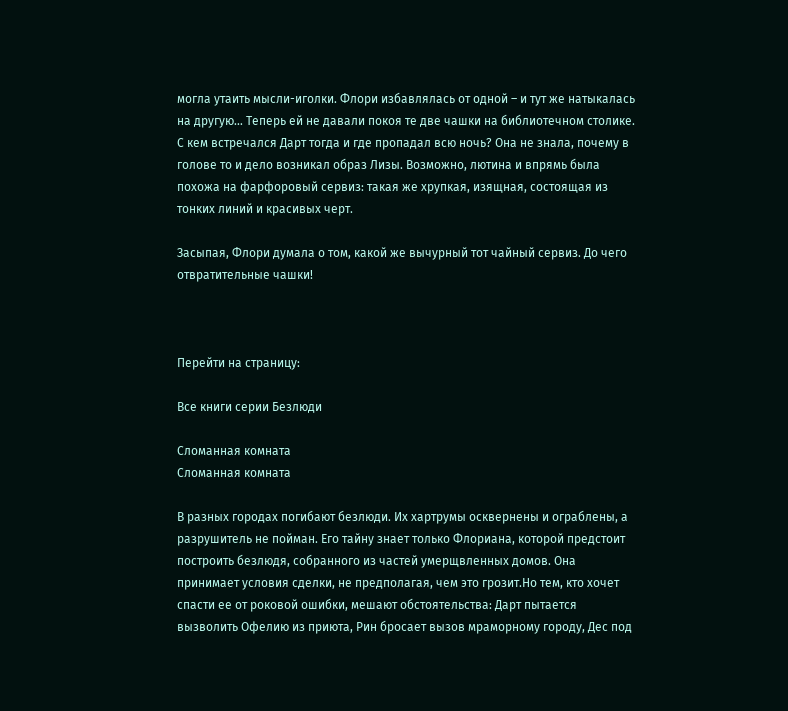могла утаить мысли-иголки. Флори избавлялась от одной – и тут же натыкалась на другую… Теперь ей не давали покоя те две чашки на библиотечном столике. С кем встречался Дарт тогда и где пропадал всю ночь? Она не знала, почему в голове то и дело возникал образ Лизы. Возможно, лютина и впрямь была похожа на фарфоровый сервиз: такая же хрупкая, изящная, состоящая из тонких линий и красивых черт.

Засыпая, Флори думала о том, какой же вычурный тот чайный сервиз. До чего отвратительные чашки!



Перейти на страницу:

Все книги серии Безлюди

Сломанная комната
Сломанная комната

В разных городах погибают безлюди. Их хартрумы осквернены и ограблены, а разрушитель не пойман. Его тайну знает только Флориана, которой предстоит построить безлюдя, собранного из частей умерщвленных домов. Она принимает условия сделки, не предполагая, чем это грозит.Но тем, кто хочет спасти ее от роковой ошибки, мешают обстоятельства: Дарт пытается вызволить Офелию из приюта, Рин бросает вызов мраморному городу, Дес под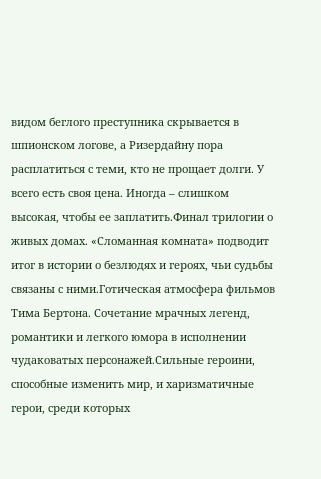видом беглого преступника скрывается в шпионском логове, а Ризердайну пора расплатиться с теми, кто не прощает долги. У всего есть своя цена. Иногда – слишком высокая, чтобы ее заплатить.Финал трилогии о живых домах. «Сломанная комната» подводит итог в истории о безлюдях и героях, чьи судьбы связаны с ними.Готическая атмосфера фильмов Тима Бертона. Сочетание мрачных легенд, романтики и легкого юмора в исполнении чудаковатых персонажей.Сильные героини, способные изменить мир, и харизматичные герои, среди которых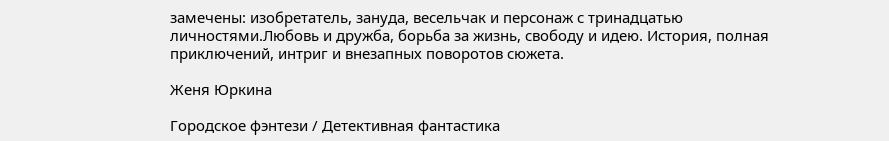замечены: изобретатель, зануда, весельчак и персонаж с тринадцатью личностями.Любовь и дружба, борьба за жизнь, свободу и идею. История, полная приключений, интриг и внезапных поворотов сюжета.

Женя Юркина

Городское фэнтези / Детективная фантастика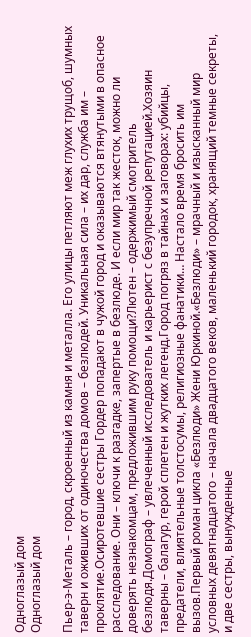Одноглазый дом
Одноглазый дом

Пьер-э-Металь – город, скроенный из камня и металла. Его улицы петляют меж глухих трущоб, шумных таверн и оживших от одиночества домов – безлюдей. Уникальная сила – их дар, служба им – проклятие.Осиротевшие сестры Гордер попадают в чужой город и оказываются втянутыми в опасное расследование. Они – ключи к разгадке, запертые в безлюде. И если мир так жесток, можно ли доверять незнакомцам, предложившим руку помощи?Лютен – одержимый смотритель безлюдя.Домограф – увлеченный исследователь и карьерист с безупречной репутацией.Хозяин таверны – балагур, герой сплетен и жутких легенд.Город погряз в тайнах и заговорах: убийцы, предатели, влиятельные толстосумы, религиозные фанатики… Настало время бросить им вызов.Первый роман цикла «Безлюди» Жени Юркиной.«Безлюди» – мрачный и изысканный мир условных девятнадцатого – начала двадцатого веков, маленький городок, хранящий темные секреты, и две сестры, вынужденные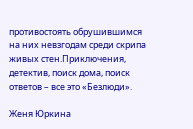противостоять обрушившимся на них невзгодам среди скрипа живых стен.Приключения, детектив, поиск дома, поиск ответов – все это «Безлюди».

Женя Юркина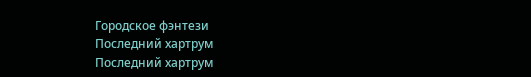Городское фэнтези
Последний хартрум
Последний хартрум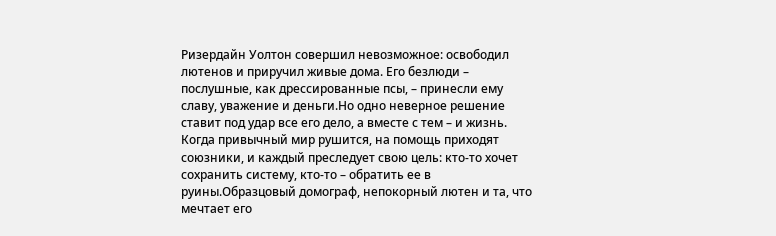Ризердайн Уолтон совершил невозможное: освободил лютенов и приручил живые дома. Его безлюди – послушные, как дрессированные псы, – принесли ему славу, уважение и деньги.Но одно неверное решение ставит под удар все его дело, а вместе с тем – и жизнь. Когда привычный мир рушится, на помощь приходят союзники, и каждый преследует свою цель: кто-то хочет сохранить систему, кто-то – обратить ее в руины.Образцовый домограф, непокорный лютен и та, что мечтает его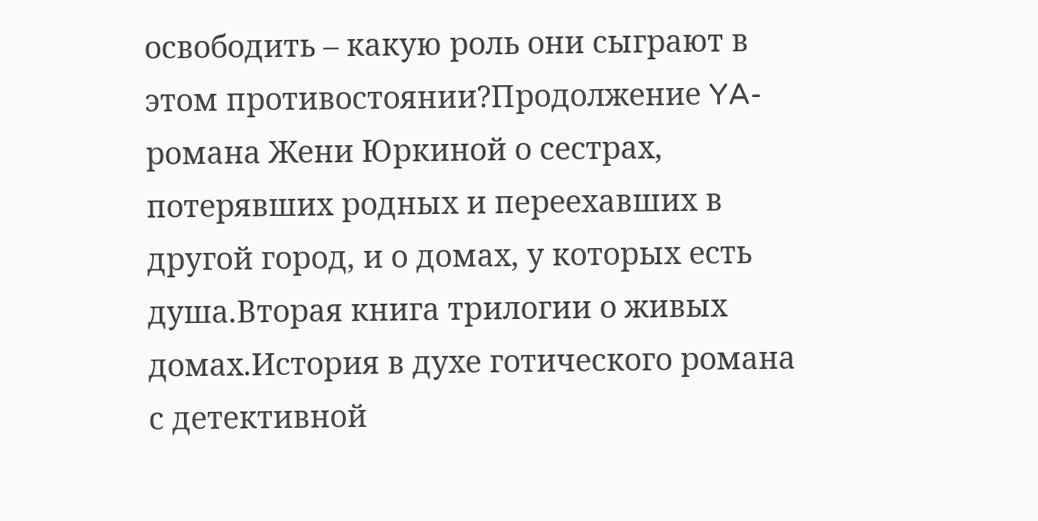освободить – какую роль они сыграют в этом противостоянии?Продолжение YA-романа Жени Юркиной о сестрах, потерявших родных и переехавших в другой город, и о домах, у которых есть душа.Вторая книга трилогии о живых домах.История в духе готического романа с детективной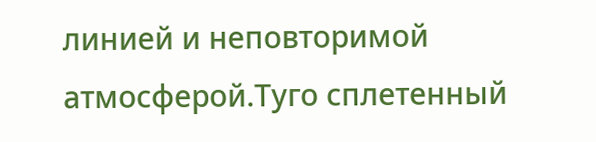линией и неповторимой атмосферой.Туго сплетенный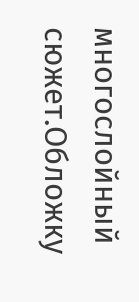многослойный сюжет.Обложку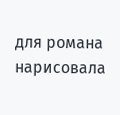для романа нарисовала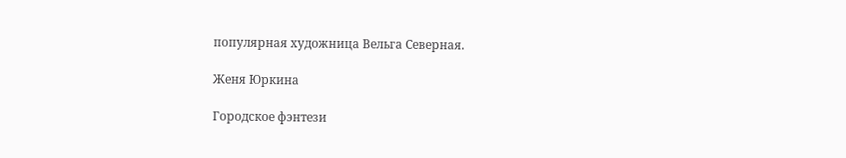популярная художница Вельга Северная.

Женя Юркина

Городское фэнтези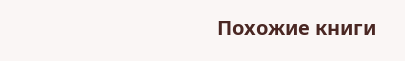Похожие книги